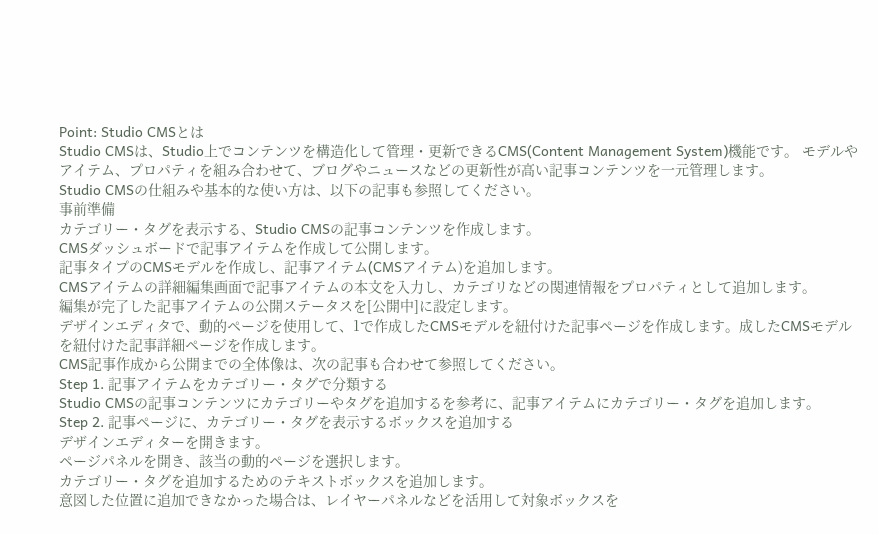Point: Studio CMSとは
Studio CMSは、Studio上でコンテンツを構造化して管理・更新できるCMS(Content Management System)機能です。 モデルやアイテム、プロパティを組み合わせて、ブログやニュースなどの更新性が高い記事コンテンツを一元管理します。
Studio CMSの仕組みや基本的な使い方は、以下の記事も参照してください。
事前準備
カテゴリー・タグを表示する、Studio CMSの記事コンテンツを作成します。
CMSダッシュボードで記事アイテムを作成して公開します。
記事タイプのCMSモデルを作成し、記事アイテム(CMSアイテム)を追加します。
CMSアイテムの詳細編集画面で記事アイテムの本文を入力し、カテゴリなどの関連情報をプロパティとして追加します。
編集が完了した記事アイテムの公開ステータスを[公開中]に設定します。
デザインエディタで、動的ページを使用して、1で作成したCMSモデルを紐付けた記事ページを作成します。成したCMSモデルを紐付けた記事詳細ページを作成します。
CMS記事作成から公開までの全体像は、次の記事も合わせて参照してください。
Step 1. 記事アイテムをカテゴリー・タグで分類する
Studio CMSの記事コンテンツにカテゴリーやタグを追加するを参考に、記事アイテムにカテゴリー・タグを追加します。
Step 2. 記事ページに、カテゴリー・タグを表示するボックスを追加する
デザインエディターを開きます。
ページパネルを開き、該当の動的ページを選択します。
カテゴリー・タグを追加するためのテキストボックスを追加します。
意図した位置に追加できなかった場合は、レイヤーパネルなどを活用して対象ボックスを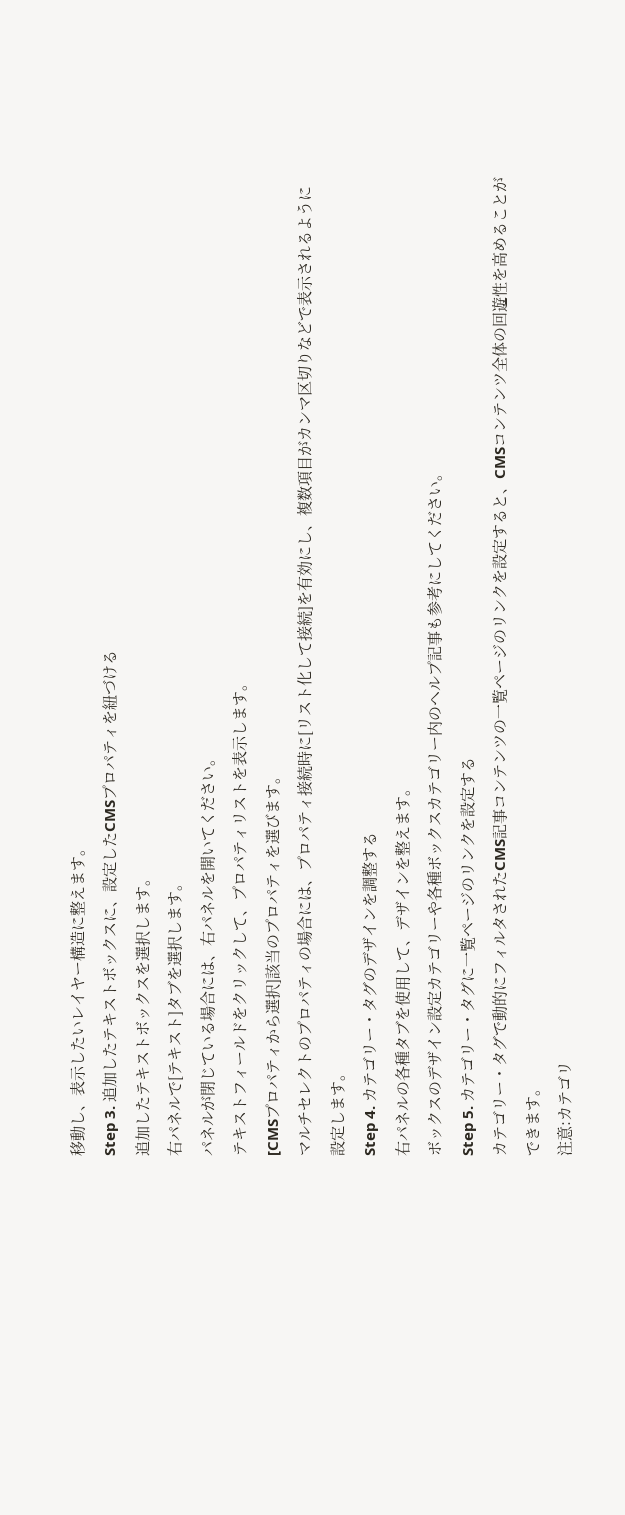移動し、表示したいレイヤー構造に整えます。
Step 3. 追加したテキストボックスに、設定したCMSプロパティを紐づける
追加したテキストボックスを選択します。
右パネルで[テキスト]タブを選択します。
パネルが閉じている場合には、右パネルを開いてください。
テキストフィールドをクリックして、プロパティリストを表示します。
[CMSプロパティから選択]該当のプロパティを選びます。
マルチセレクトのプロパティの場合には、プロパティ接続時に[リスト化して接続]を有効にし、複数項目がカンマ区切りなどで表示されるように設定します。
Step 4. カテゴリー・タグのデザインを調整する
右パネルの各種タブを使用して、デザインを整えます。
ボックスのデザイン設定カテゴリーや各種ボックスカテゴリー内のヘルプ記事も参考にしてください。
Step 5. カテゴリー・タグに一覧ページのリンクを設定する
カテゴリー・タグで動的にフィルタされたCMS記事コンテンツの一覧ページのリンクを設定すると、CMSコンテンツ全体の回遊性を高めることができます。
注意:カテゴリ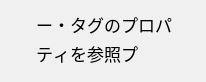ー・タグのプロパティを参照プ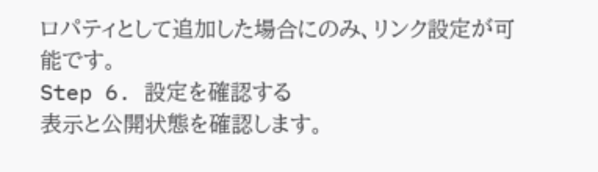ロパティとして追加した場合にのみ、リンク設定が可能です。
Step 6. 設定を確認する
表示と公開状態を確認します。